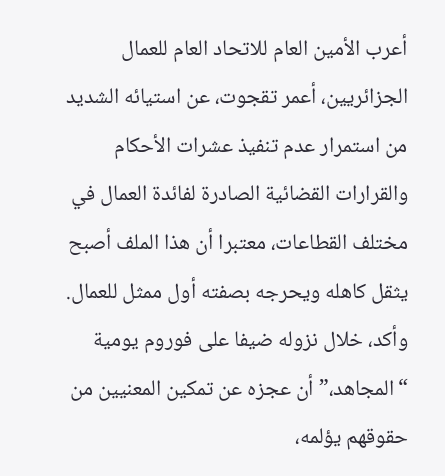أعرب الأمين العام للاتحاد العام للعمال الجزائريين، أعمر تقجوت، عن استيائه الشديد من استمرار عدم تنفيذ عشرات الأحكام والقرارات القضائية الصادرة لفائدة العمال في مختلف القطاعات، معتبرا أن هذا الملف أصبح يثقل كاهله ويحرجه بصفته أول ممثل للعمال.
وأكد، خلال نزوله ضيفا على فوروم يومية “المجاهد،” أن عجزه عن تمكين المعنيين من حقوقهم يؤلمه،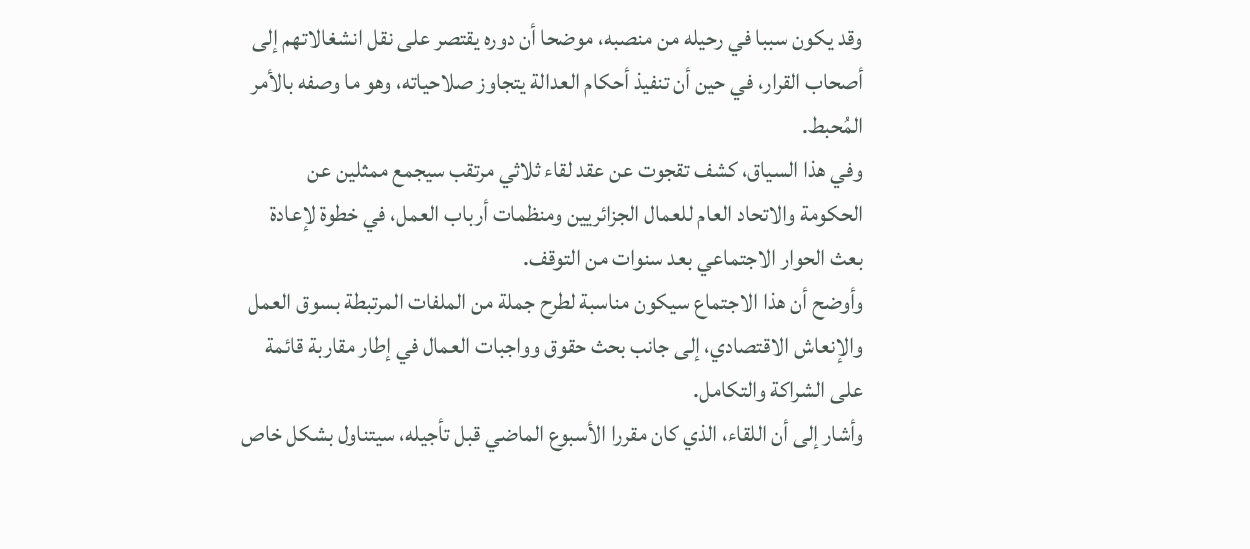وقد يكون سببا في رحيله من منصبه، موضحا أن دوره يقتصر على نقل انشغالاتهم إلى أصحاب القرار، في حين أن تنفيذ أحكام العدالة يتجاوز صلاحياته، وهو ما وصفه بالأمر المُحبط.
وفي هذا السياق، كشف تقجوت عن عقد لقاء ثلاثي مرتقب سيجمع ممثلين عن الحكومة والاتحاد العام للعمال الجزائريين ومنظمات أرباب العمل، في خطوة لإعادة بعث الحوار الاجتماعي بعد سنوات من التوقف.
وأوضح أن هذا الاجتماع سيكون مناسبة لطرح جملة من الملفات المرتبطة بسوق العمل والإنعاش الاقتصادي، إلى جانب بحث حقوق وواجبات العمال في إطار مقاربة قائمة على الشراكة والتكامل.
وأشار إلى أن اللقاء، الذي كان مقررا الأسبوع الماضي قبل تأجيله، سيتناول بشكل خاص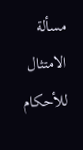مسألة الامتثال للأحكام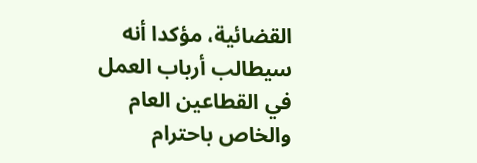القضائية، مؤكدا أنه سيطالب أرباب العمل في القطاعين العام والخاص باحترام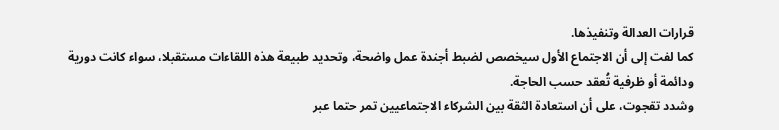قرارات العدالة وتنفيذها.
كما لفت إلى أن الاجتماع الأول سيخصص لضبط أجندة عمل واضحة، وتحديد طبيعة هذه اللقاءات مستقبلا، سواء كانت دورية ودائمة أو ظرفية تُعقد حسب الحاجة.
وشدد تقجوت، على أن استعادة الثقة بين الشركاء الاجتماعيين تمر حتما عبر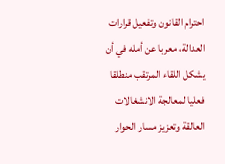احترام القانون وتفعيل قرارات العدالة، معربا عن أمله في أن يشكل اللقاء المرتقب منطلقا فعليا لمعالجة الانشغالات العالقة وتعزيز مسار الحوار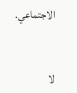الاجتماعي.



لا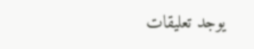يوجد تعليقات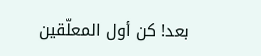بعد! كن أول المعلّقين